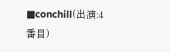■conchill(出演:4番目)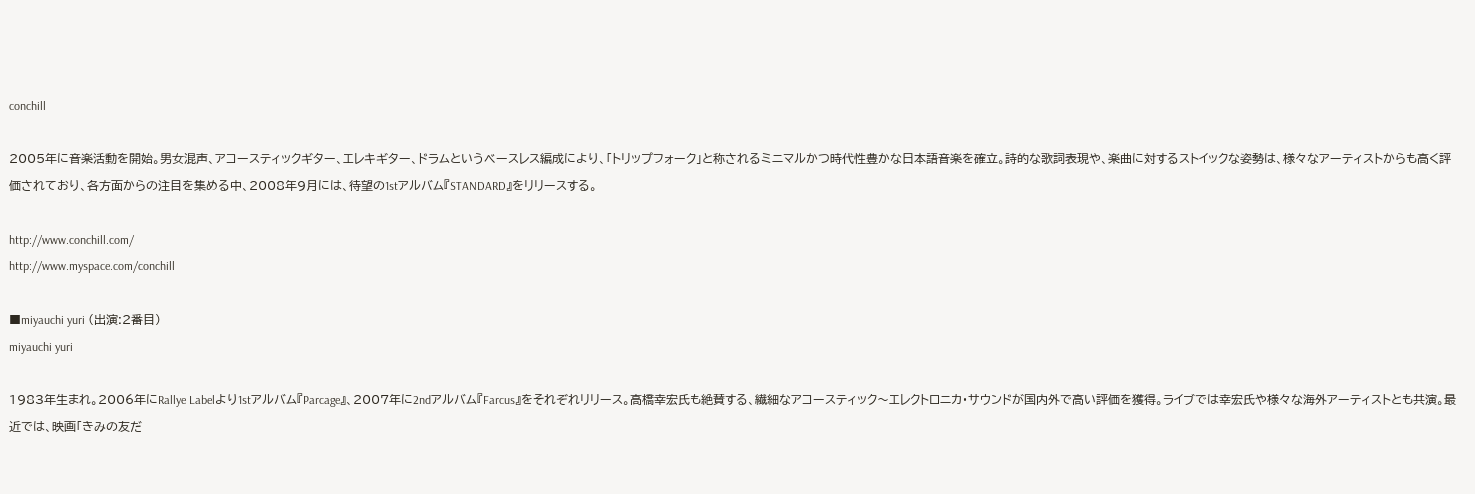conchill

2005年に音楽活動を開始。男女混声、アコースティックギター、エレキギター、ドラムというベースレス編成により、「トリップフォーク」と称されるミニマルかつ時代性豊かな日本語音楽を確立。詩的な歌詞表現や、楽曲に対するストイックな姿勢は、様々なアーティストからも高く評価されており、各方面からの注目を集める中、2008年9月には、待望の1stアルバム『STANDARD』をリリースする。

http://www.conchill.com/
http://www.myspace.com/conchill

■miyauchi yuri (出演:2番目)
miyauchi yuri

1983年生まれ。2006年にRallye Labelより1stアルバム『Parcage』、2007年に2ndアルバム『Farcus』をそれぞれリリース。高橋幸宏氏も絶賛する、繊細なアコースティック〜エレクトロニカ・サウンドが国内外で高い評価を獲得。ライブでは幸宏氏や様々な海外アーティストとも共演。最近では、映画「きみの友だ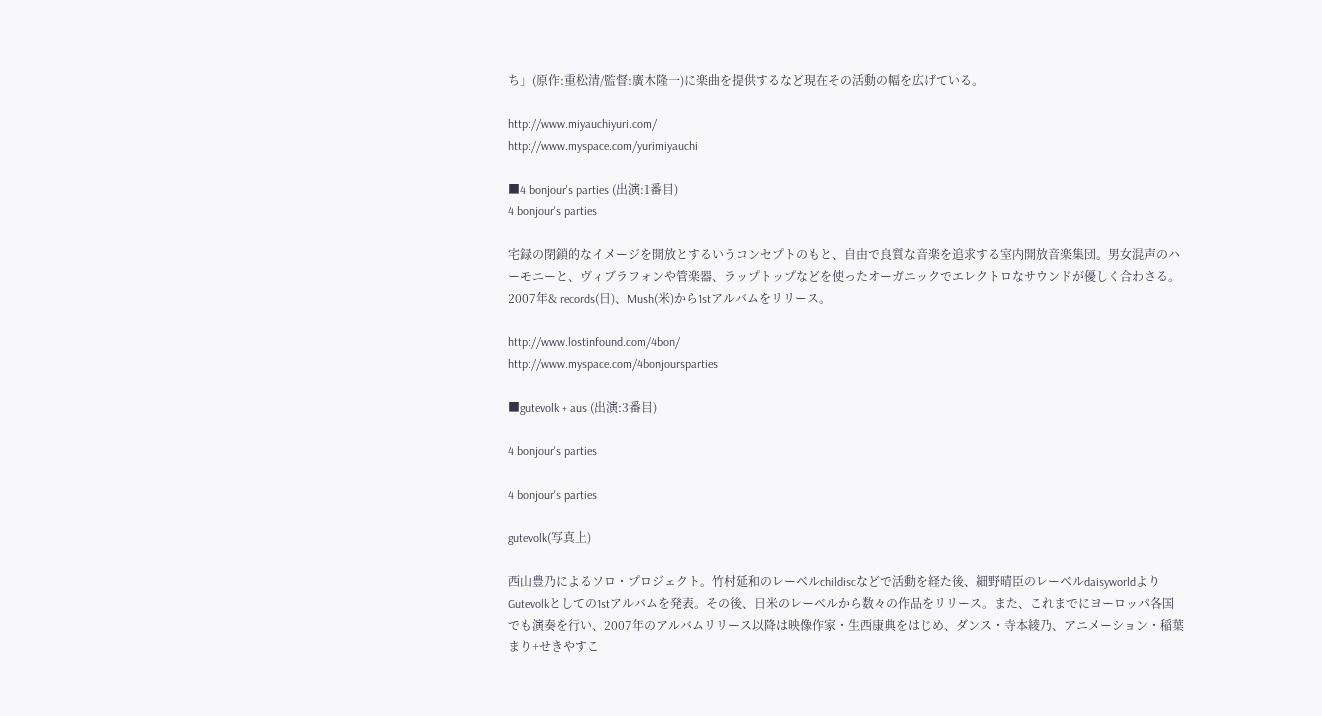ち」(原作:重松清/監督:廣木隆一)に楽曲を提供するなど現在その活動の幅を広げている。

http://www.miyauchiyuri.com/
http://www.myspace.com/yurimiyauchi

■4 bonjour's parties (出演:1番目)
4 bonjour's parties

宅録の閉鎖的なイメージを開放とするいうコンセプトのもと、自由で良質な音楽を追求する室内開放音楽集団。男女混声のハーモニーと、ヴィブラフォンや管楽器、ラップトップなどを使ったオーガニックでエレクトロなサウンドが優しく合わさる。2007年& records(日)、Mush(米)から1stアルバムをリリース。

http://www.lostinfound.com/4bon/
http://www.myspace.com/4bonjoursparties

■gutevolk + aus (出演:3番目)

4 bonjour's parties

4 bonjour's parties

gutevolk(写真上)

西山豊乃によるソロ・プロジェクト。竹村延和のレーベルchildiscなどで活動を経た後、細野晴臣のレーベルdaisyworldよりGutevolkとしての1stアルバムを発表。その後、日米のレーベルから数々の作品をリリース。また、これまでにヨーロッパ各国でも演奏を行い、2007年のアルバムリリース以降は映像作家・生西康典をはじめ、ダンス・寺本綾乃、アニメーション・稲葉まり+せきやすこ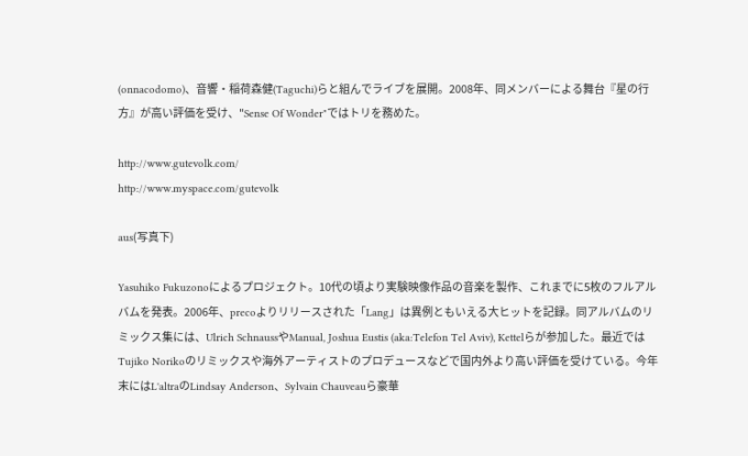(onnacodomo)、音響・稲荷森健(Taguchi)らと組んでライブを展開。2008年、同メンバーによる舞台『星の行方』が高い評価を受け、"Sense Of Wonder"ではトリを務めた。

http://www.gutevolk.com/
http://www.myspace.com/gutevolk

aus(写真下)

Yasuhiko Fukuzonoによるプロジェクト。10代の頃より実験映像作品の音楽を製作、これまでに5枚のフルアルバムを発表。2006年、precoよりリリースされた「Lang」は異例ともいえる大ヒットを記録。同アルバムのリミックス集には、Ulrich SchnaussやManual, Joshua Eustis (aka:Telefon Tel Aviv), Kettelらが参加した。最近ではTujiko Norikoのリミックスや海外アーティストのプロデュースなどで国内外より高い評価を受けている。今年末にはL'altraのLindsay Anderson、Sylvain Chauveauら豪華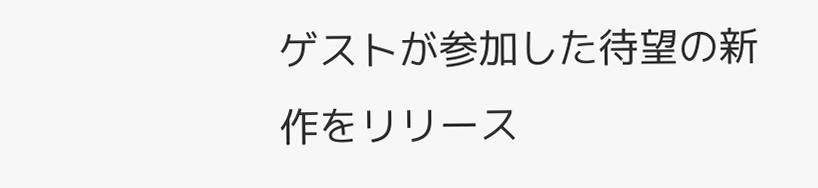ゲストが参加した待望の新作をリリース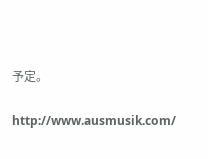予定。

http://www.ausmusik.com/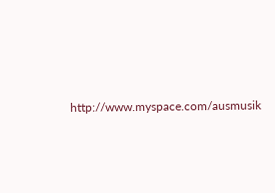http://www.myspace.com/ausmusik